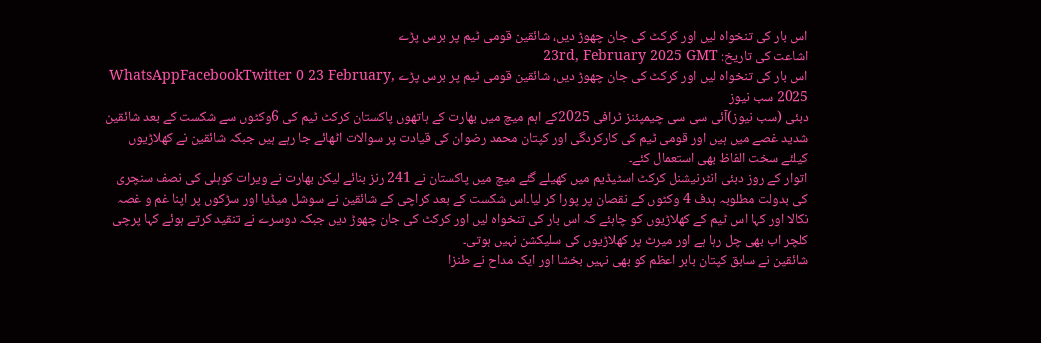اس بار کی تنخواہ لیں اور کرکٹ کی جان چھوڑ دیں، شائقین قومی ٹیم پر برس پڑے
اشاعت کی تاریخ: 23rd, February 2025 GMT
اس بار کی تنخواہ لیں اور کرکٹ کی جان چھوڑ دیں، شائقین قومی ٹیم پر برس پڑے WhatsAppFacebookTwitter 0 23 February, 2025 سب نیوز
دبئی (سب نیوز)آئی سی سی چیمپئنز ٹرافی 2025کے اہم میچ میں بھارت کے ہاتھوں پاکستان کرکٹ ٹیم کی 6وکٹوں سے شکست کے بعد شائقین شدید غصے میں ہیں اور قومی ٹیم کی کارکردگی اور کپتان محمد رضوان کی قیادت پر سوالات اٹھائے جا رہے ہیں جبکہ شائقین نے کھلاڑیوں کیلئے سخت الفاظ بھی استعمال کئے۔
اتوار کے روز دبئی انٹرنیشنل کرکٹ اسٹیڈیم میں کھیلے گئے میچ میں پاکستان نے 241 رنز بنائے لیکن بھارت نے ویرات کوہلی کی نصف سنچری کی بدولت مطلوبہ ہدف 4 وکٹوں کے نقصان پر پورا کر لیا۔اس شکست کے بعد کراچی کے شائقین نے سوشل میڈیا اور سڑکوں پر اپنا غم و غصہ نکالا اور کہا اس ٹیم کے کھلاڑیوں کو چاہئے کہ اس بار کی تنخواہ لیں اور کرکٹ کی جان چھوڑ دیں جبکہ دوسرے نے تنقید کرتے ہوئے کہا پرچی کلچر اب بھی چل رہا ہے اور میرٹ پر کھلاڑیوں کی سلیکشن نہیں ہوتی۔
شائقین نے سابق کپتان بابر اعظم کو بھی نہیں بخشا اور ایک مداح نے طنزا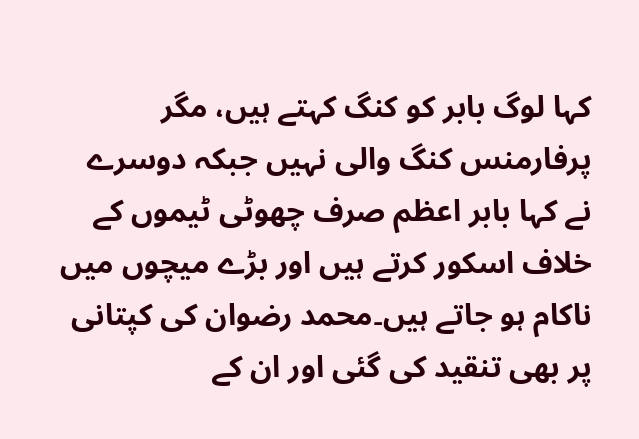کہا لوگ بابر کو کنگ کہتے ہیں، مگر پرفارمنس کنگ والی نہیں جبکہ دوسرے نے کہا بابر اعظم صرف چھوٹی ٹیموں کے خلاف اسکور کرتے ہیں اور بڑے میچوں میں ناکام ہو جاتے ہیں۔محمد رضوان کی کپتانی پر بھی تنقید کی گئی اور ان کے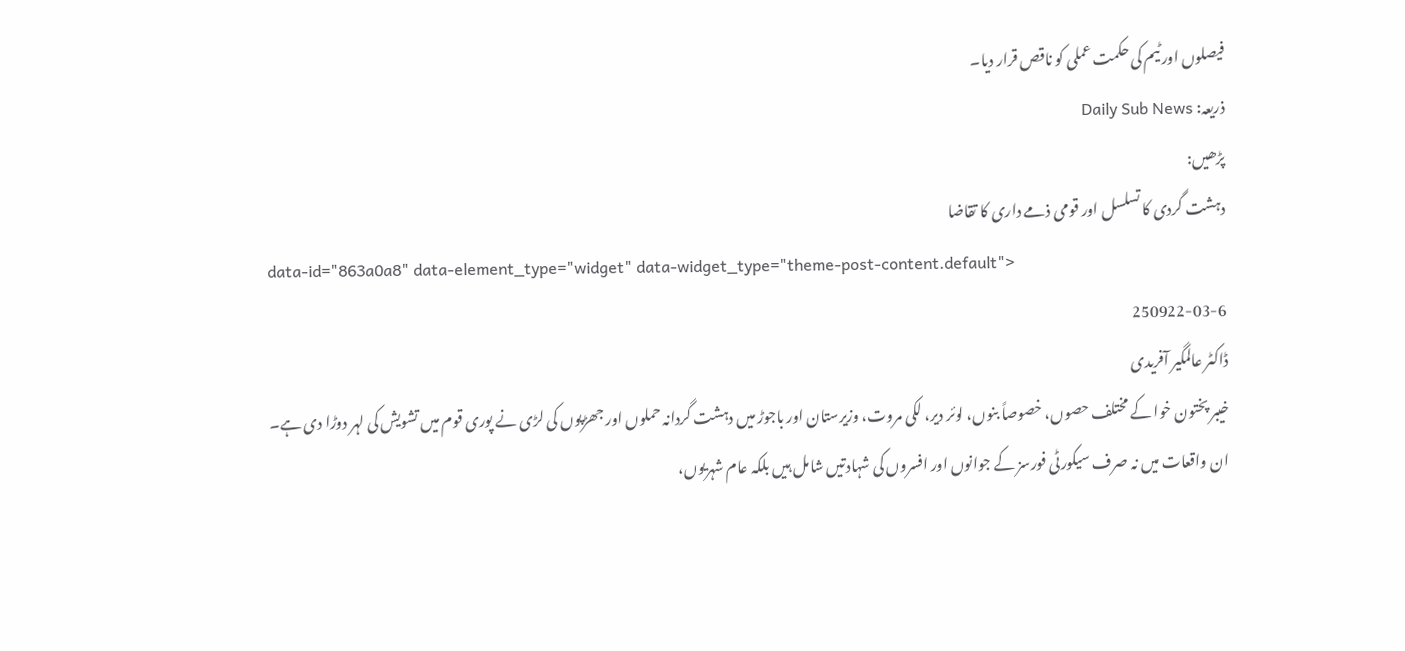فیصلوں اور ٹیم کی حکمت عملی کو ناقص قرار دیا۔
ذریعہ: Daily Sub News
پڑھیں:
دہشت گردی کا تسلسل اور قومی ذمے داری کا تقاضا
data-id="863a0a8" data-element_type="widget" data-widget_type="theme-post-content.default">
250922-03-6
ڈاکٹر عالمگیر آفریدی
خیبر پختون خوا کے مختلف حصوں، خصوصاً بنوں، لوئر دیر، لکی مروت، وزیرستان اور باجوڑ میں دہشت گردانہ حملوں اور جھڑپوں کی لڑی نے پوری قوم میں تشویش کی لہر دوڑا دی ہے۔ ان واقعات میں نہ صرف سیکورٹی فورسز کے جوانوں اور افسروں کی شہادتیں شامل ہیں بلکہ عام شہریوں،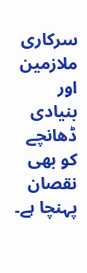سرکاری ملازمین اور بنیادی ڈھانچے کو بھی نقصان پہنچا ہے۔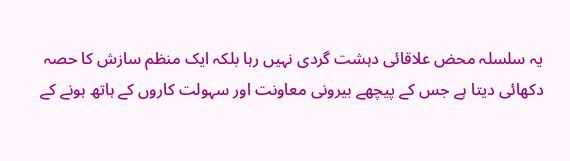یہ سلسلہ محض علاقائی دہشت گردی نہیں رہا بلکہ ایک منظم سازش کا حصہ دکھائی دیتا ہے جس کے پیچھے بیرونی معاونت اور سہولت کاروں کے ہاتھ ہونے کے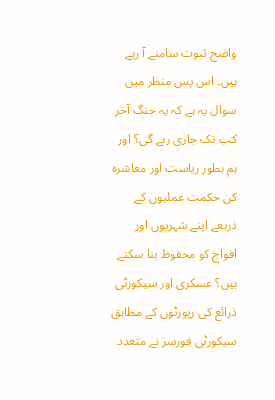واضح ثبوت سامنے آ رہے ہیں۔ اس پس منظر میں سوال یہ ہے کہ یہ جنگ آخر کب تک جاری رہے گی؟ اور ہم بطور ریاست اور معاشرہ کن حکمت عملیوں کے ذریعے اپنے شہریوں اور افواج کو محفوظ بنا سکتے ہیں؟ عسکری اور سیکورٹی ذرائع کی رپورٹوں کے مطابق سیکورٹی فورسز نے متعدد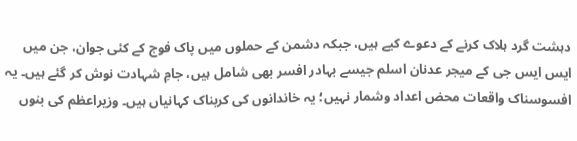دہشت گرد ہلاک کرنے کے دعوے کیے ہیں، جبکہ دشمن کے حملوں میں پاک فوج کے کئی جوان، جن میں ایس ایس جی کے میجر عدنان اسلم جیسے بہادر افسر بھی شامل ہیں، جامِ شہادت نوش کر گئے ہیں۔ یہ افسوسناک واقعات محض اعداد وشمار نہیں؛ یہ خاندانوں کی کربناک کہانیاں ہیں۔ وزیراعظم کی بنوں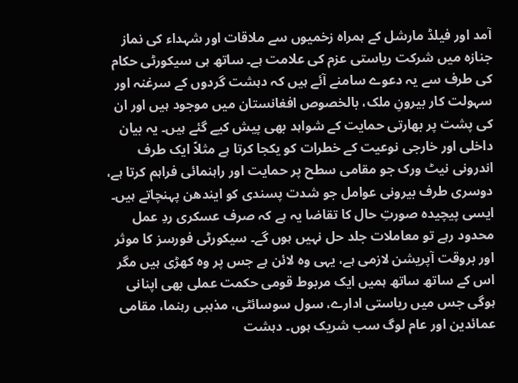آمد اور فیلڈ مارشل کے ہمراہ زخمیوں سے ملاقات اور شہداء کی نماز جنازہ میں شرکت ریاستی عزم کی علامت ہے۔ ساتھ ہی سیکورٹی حکام کی طرف سے یہ دعوے سامنے آئے ہیں کہ دہشت گردوں کے سرغنہ اور سہولت کار بیرونِ ملک، بالخصوص افغانستان میں موجود ہیں اور ان کی پشت پر بھارتی حمایت کے شواہد بھی پیش کیے گئے ہیں۔ یہ بیان داخلی اور خارجی نوعیت کے خطرات کو یکجا کرتا ہے مثلاً ایک طرف اندرونی نیٹ ورک جو مقامی سطح پر حمایت اور راہنمائی فراہم کرتا ہے، دوسری طرف بیرونی عوامل جو شدت پسندی کو ایندھن پہنچاتے ہیں۔
ایسی پیچیدہ صورتِ حال کا تقاضا یہ ہے کہ صرف عسکری ردِ عمل محدود رہے تو معاملات جلد حل نہیں ہوں گے۔ سیکورٹی فورسز کا موثر اور بروقت آپریشن لازمی ہے، یہی وہ لائن ہے جس پر وہ کھڑی ہیں مگر اس کے ساتھ ساتھ ہمیں ایک مربوط قومی حکمت عملی بھی اپنانی ہوگی جس میں ریاستی ادارے، سول سوسائٹی، مذہبی رہنما، مقامی عمائدین اور عام لوگ سب شریک ہوں۔ دہشت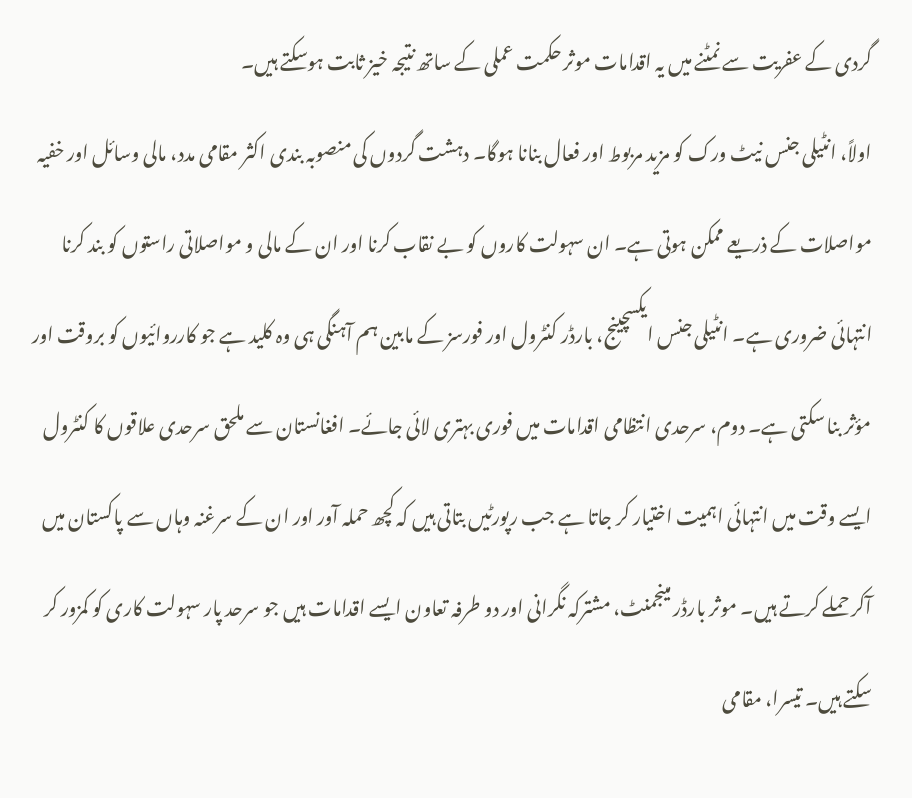گردی کے عفریت سے نمٹنے میں یہ اقدامات موثر حکمت عملی کے ساتھ نتیجہ خیز ثابت ہوسکتے ہیں۔
اولاً، انٹیلی جنس نیٹ ورک کو مزید مربوط اور فعال بنانا ہوگا۔ دہشت گردوں کی منصوبہ بندی اکثر مقامی مدد، مالی وسائل اور خفیہ مواصلات کے ذریعے ممکن ہوتی ہے۔ ان سہولت کاروں کو بے نقاب کرنا اور ان کے مالی و مواصلاتی راستوں کو بند کرنا انتہائی ضروری ہے۔ انٹیلی جنس ایکسچینج، بارڈر کنٹرول اور فورسز کے مابین ہم آہنگی ہی وہ کلید ہے جو کارروائیوں کو بروقت اور مؤثر بنا سکتی ہے۔ دوم، سرحدی انتظامی اقدامات میں فوری بہتری لائی جائے۔ افغانستان سے ملحق سرحدی علاقوں کا کنٹرول ایسے وقت میں انتہائی اہمیت اختیار کر جاتا ہے جب رپورٹیں بتاتی ہیں کہ کچھ حملہ آور اور ان کے سرغنہ وہاں سے پاکستان میں آکر حملے کرتے ہیں۔ موثر بارڈر مینجمنٹ، مشترکہ نگرانی اور دو طرفہ تعاون ایسے اقدامات ہیں جو سرحد پار سہولت کاری کو کمزور کر سکتے ہیں۔ تیسرا، مقامی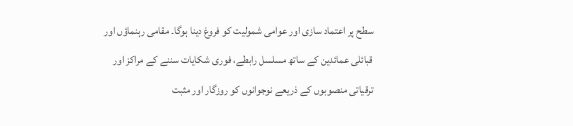سطح پر اعتماد سازی اور عوامی شمولیت کو فروغ دینا ہوگا۔ مقامی رہنماؤں اور قبائلی عمائدین کے ساتھ مسلسل رابطے، فوری شکایات سننے کے مراکز اور ترقیاتی منصوبوں کے ذریعے نوجوانوں کو روزگار اور مثبت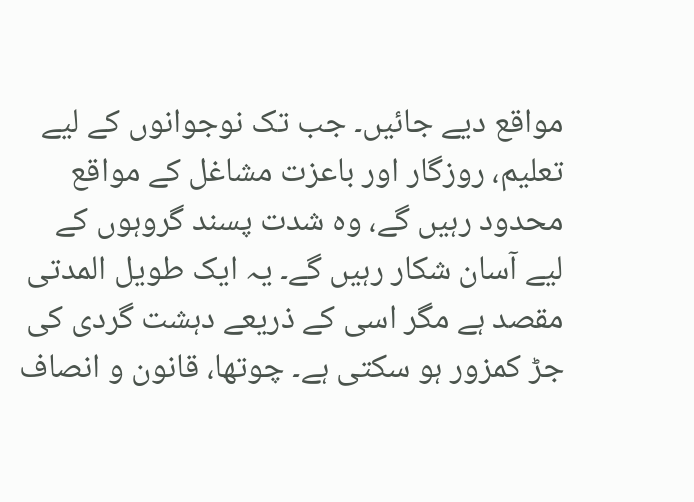مواقع دیے جائیں۔ جب تک نوجوانوں کے لیے تعلیم، روزگار اور باعزت مشاغل کے مواقع محدود رہیں گے، وہ شدت پسند گروہوں کے لیے آسان شکار رہیں گے۔ یہ ایک طویل المدتی مقصد ہے مگر اسی کے ذریعے دہشت گردی کی جڑ کمزور ہو سکتی ہے۔ چوتھا، قانون و انصاف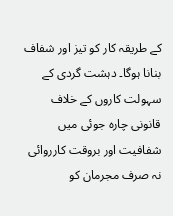کے طریقہ کار کو تیز اور شفاف بنانا ہوگا۔ دہشت گردی کے سہولت کاروں کے خلاف قانونی چارہ جوئی میں شفافیت اور بروقت کارروائی نہ صرف مجرمان کو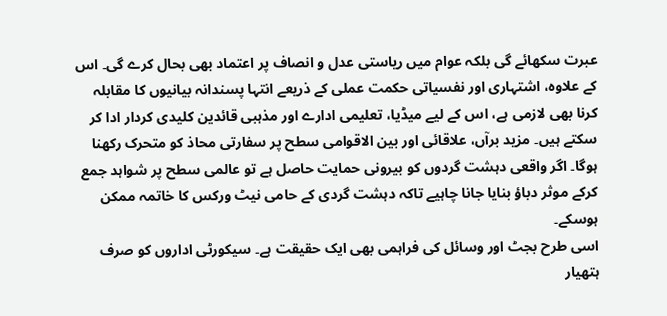عبرت سکھائے گی بلکہ عوام میں ریاستی عدل و انصاف پر اعتماد بھی بحال کرے گی۔ اس کے علاوہ، اشتہاری اور نفسیاتی حکمت عملی کے ذریعے انتہا پسندانہ بیانیوں کا مقابلہ کرنا بھی لازمی ہے، اس کے لیے میڈیا، تعلیمی ادارے اور مذہبی قائدین کلیدی کردار ادا کر سکتے ہیں۔ مزید برآں، علاقائی اور بین الاقوامی سطح پر سفارتی محاذ کو متحرک رکھنا ہوگا۔ اگر واقعی دہشت گردوں کو بیرونی حمایت حاصل ہے تو عالمی سطح پر شواہد جمع کرکے موثر دباؤ بنایا جانا چاہیے تاکہ دہشت گردی کے حامی نیٹ ورکس کا خاتمہ ممکن ہوسکے۔
اسی طرح بجٹ اور وسائل کی فراہمی بھی ایک حقیقت ہے۔ سیکورٹی اداروں کو صرف ہتھیار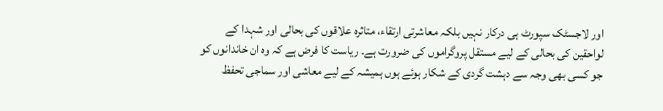اور لاجسٹک سپورٹ ہی درکار نہیں بلکہ معاشرتی ارتقاء، متاثرہ علاقوں کی بحالی اور شہدا کے لواحقین کی بحالی کے لیے مستقل پروگراموں کی ضرورت ہے۔ ریاست کا فرض ہے کہ وہ ان خاندانوں کو جو کسی بھی وجہ سے دہشت گردی کے شکار ہوئے ہوں ہمیشہ کے لیے معاشی اور سماجی تحفظ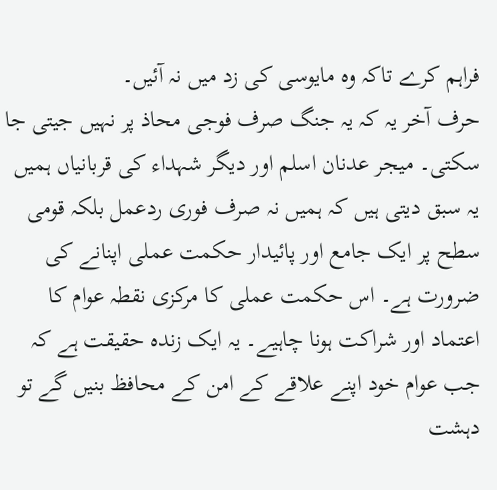فراہم کرے تاکہ وہ مایوسی کی زد میں نہ آئیں۔
حرف آخر یہ کہ یہ جنگ صرف فوجی محاذ پر نہیں جیتی جا سکتی۔ میجر عدنان اسلم اور دیگر شہداء کی قربانیاں ہمیں یہ سبق دیتی ہیں کہ ہمیں نہ صرف فوری ردعمل بلکہ قومی سطح پر ایک جامع اور پائیدار حکمت عملی اپنانے کی ضرورت ہے۔ اس حکمت عملی کا مرکزی نقطہ عوام کا اعتماد اور شراکت ہونا چاہیے۔ یہ ایک زندہ حقیقت ہے کہ جب عوام خود اپنے علاقے کے امن کے محافظ بنیں گے تو دہشت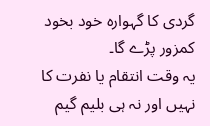گردی کا گہوارہ خود بخود کمزور پڑے گا۔
یہ وقت انتقام یا نفرت کا نہیں اور نہ ہی بلیم گیم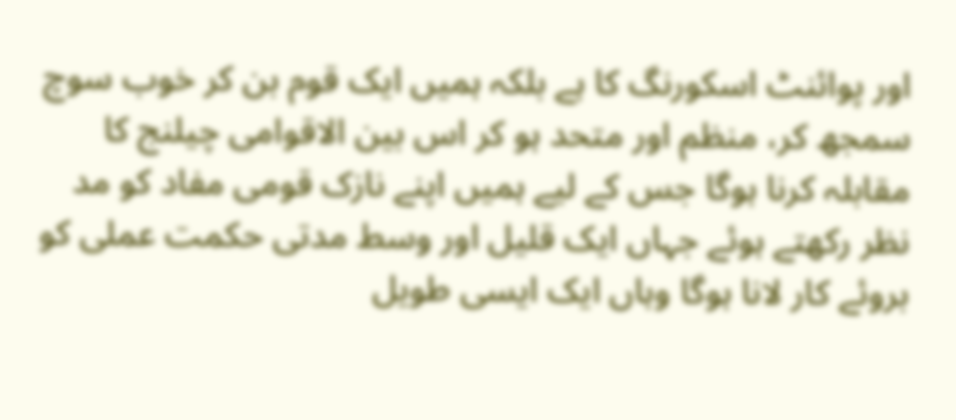اور پوائنٹ اسکورنگ کا ہے بلکہ ہمیں ایک قوم بن کر خوب سوچ سمجھ کر، منظم اور متحد ہو کر اس بین الاقوامی چیلنج کا مقابلہ کرنا ہوگا جس کے لیے ہمیں اپنے نازک قومی مفاد کو مد نظر رکھتے ہوئے جہاں ایک قلیل اور وسط مدتی حکمت عملی کو بروئے کار لانا ہوگا وہاں ایک ایسی طویل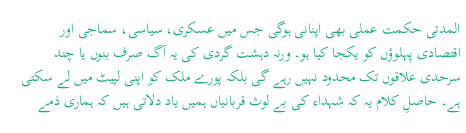المدتی حکمت عملی بھی اپنانی ہوگی جس میں عسکری، سیاسی، سماجی اور اقتصادی پہلوؤں کو یکجا کیا ہو۔ ورنہ دہشت گردی کی یہ آگ صرف بنوں یا چند سرحدی علاقوں تک محدود نہیں رہے گی بلکہ پورے ملک کو اپنی لپیٹ میں لے سکتی ہے۔ حاصلِ کلام یہ کہ شہداء کی بے لوث قربانیاں ہمیں یاد دلاتی ہیں کہ ہماری ذمے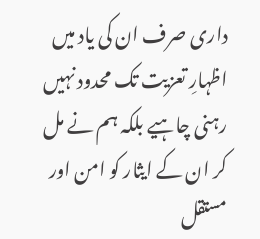داری صرف ان کی یاد میں اظہارِ تعزیت تک محدود نہیں رہنی چاہیے بلکہ ہم نے مل کر ان کے ایثار کو امن اور مستقل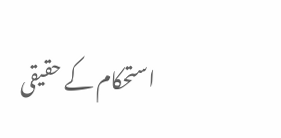استحکام کے حقیقی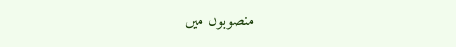منصوبوں میں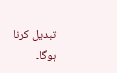تبدیل کرنا ہوگا۔